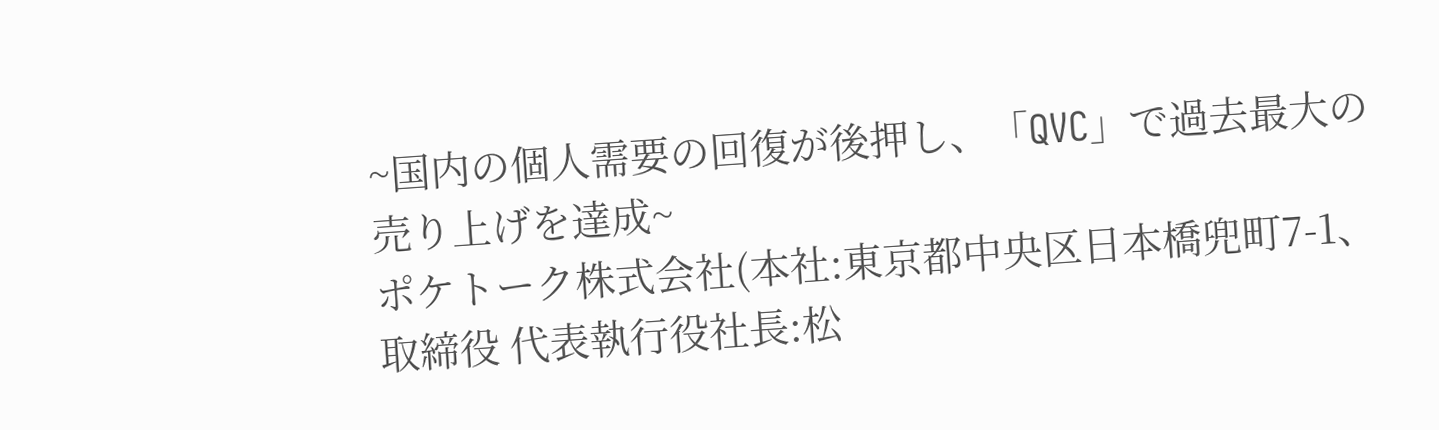~国内の個人需要の回復が後押し、「QVC」で過去最大の売り上げを達成~
ポケトーク株式会社(本社:東京都中央区日本橋兜町7-1、取締役 代表執行役社長:松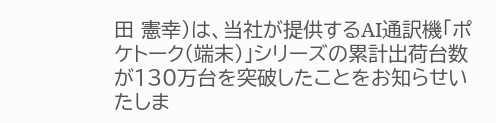田 憲幸)は、当社が提供するAI通訳機「ポケトーク(端末)」シリーズの累計出荷台数が130万台を突破したことをお知らせいたしま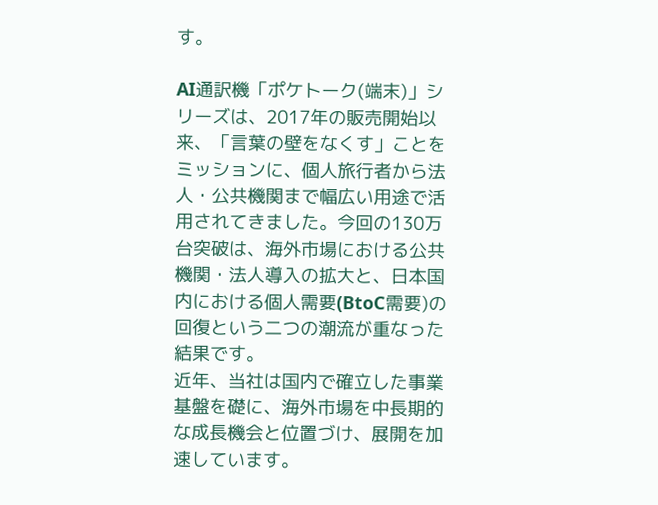す。

AI通訳機「ポケトーク(端末)」シリーズは、2017年の販売開始以来、「言葉の壁をなくす」ことをミッションに、個人旅行者から法人・公共機関まで幅広い用途で活用されてきました。今回の130万台突破は、海外市場における公共機関・法人導入の拡大と、日本国内における個人需要(BtoC需要)の回復という二つの潮流が重なった結果です。
近年、当社は国内で確立した事業基盤を礎に、海外市場を中長期的な成長機会と位置づけ、展開を加速しています。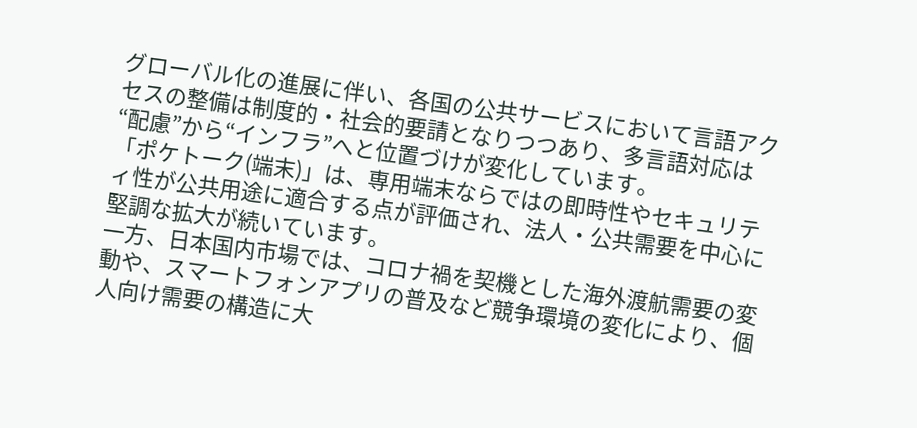グローバル化の進展に伴い、各国の公共サービスにおいて言語アクセスの整備は制度的・社会的要請となりつつあり、多言語対応は“配慮”から“インフラ”へと位置づけが変化しています。
「ポケトーク(端末)」は、専用端末ならではの即時性やセキュリティ性が公共用途に適合する点が評価され、法人・公共需要を中心に堅調な拡大が続いています。
一方、日本国内市場では、コロナ禍を契機とした海外渡航需要の変動や、スマートフォンアプリの普及など競争環境の変化により、個人向け需要の構造に大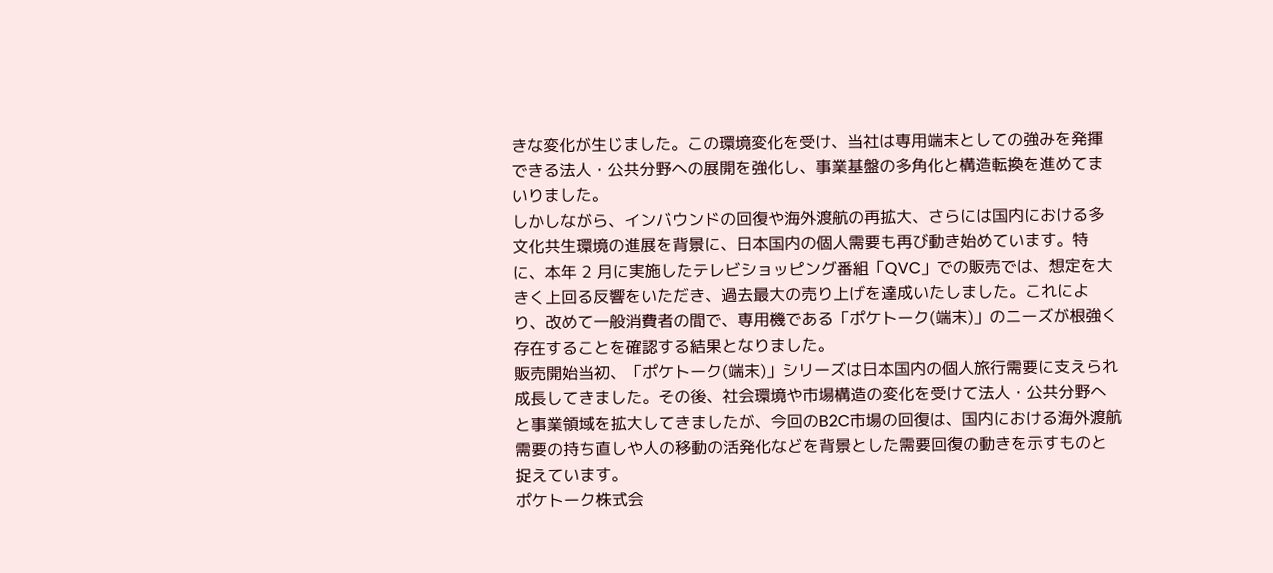きな変化が生じました。この環境変化を受け、当社は専用端末としての強みを発揮できる法人・公共分野への展開を強化し、事業基盤の多角化と構造転換を進めてまいりました。
しかしながら、インバウンドの回復や海外渡航の再拡大、さらには国内における多文化共生環境の進展を背景に、日本国内の個人需要も再び動き始めています。特に、本年 2 月に実施したテレビショッピング番組「QVC」での販売では、想定を大きく上回る反響をいただき、過去最大の売り上げを達成いたしました。これにより、改めて一般消費者の間で、専用機である「ポケトーク(端末)」のニーズが根強く存在することを確認する結果となりました。
販売開始当初、「ポケトーク(端末)」シリーズは日本国内の個人旅行需要に支えられ成長してきました。その後、社会環境や市場構造の変化を受けて法人・公共分野へと事業領域を拡大してきましたが、今回のB2C市場の回復は、国内における海外渡航需要の持ち直しや人の移動の活発化などを背景とした需要回復の動きを示すものと捉えています。
ポケトーク株式会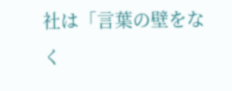社は「言葉の壁をなく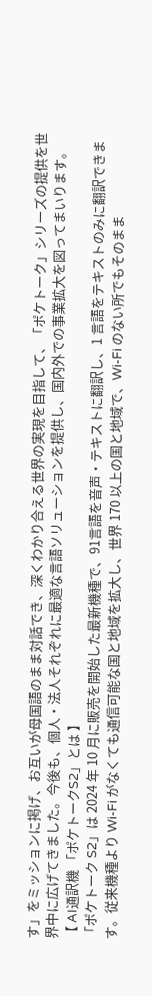す」をミッションに掲げ、お互いが母国語のまま対話でき、深くわかり合える世界の実現を目指して、「ポケトーク」シリーズの提供を世界中に広げてきました。今後も、個人・法人それぞれに最適な言語ソリューションを提供し、国内外での事業拡大を図ってまいります。
【 AI通訳機 「ポケトークS2」とは 】
「ポケトーク S2」は 2024 年 10 月に販売を開始した最新機種で、91言語を音声・テキストに翻訳し、1 言語をテキストのみに翻訳できます。従来機種より Wi-Fi がなくても通信可能な国と地域を拡大し、世界 170 以上の国と地域で、Wi-Fi のない所でもそのまま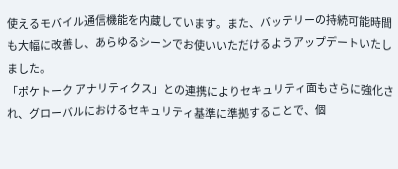使えるモバイル通信機能を内蔵しています。また、バッテリーの持続可能時間も大幅に改善し、あらゆるシーンでお使いいただけるようアップデートいたしました。
「ポケトーク アナリティクス」との連携によりセキュリティ面もさらに強化され、グローバルにおけるセキュリティ基準に準拠することで、個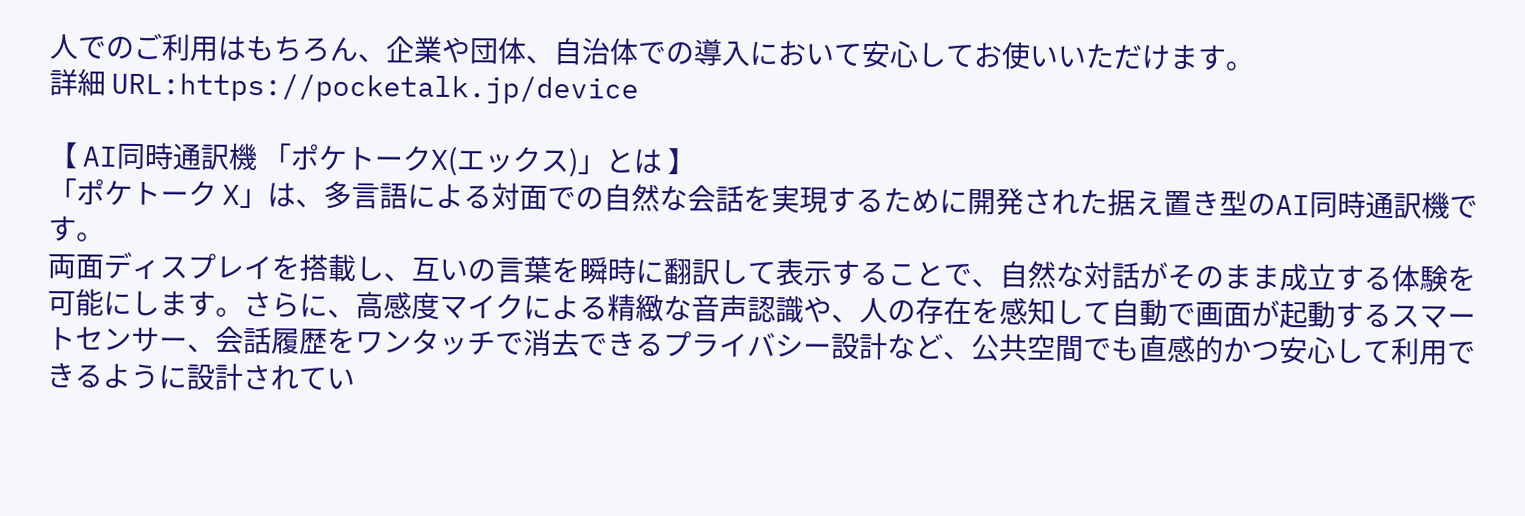人でのご利用はもちろん、企業や団体、自治体での導入において安心してお使いいただけます。
詳細 URL:https://pocketalk.jp/device

【 AI同時通訳機 「ポケトークX(エックス)」とは 】
「ポケトーク X」は、多言語による対面での自然な会話を実現するために開発された据え置き型のAI同時通訳機です。
両面ディスプレイを搭載し、互いの言葉を瞬時に翻訳して表示することで、自然な対話がそのまま成立する体験を可能にします。さらに、高感度マイクによる精緻な音声認識や、人の存在を感知して自動で画面が起動するスマートセンサー、会話履歴をワンタッチで消去できるプライバシー設計など、公共空間でも直感的かつ安心して利用できるように設計されてい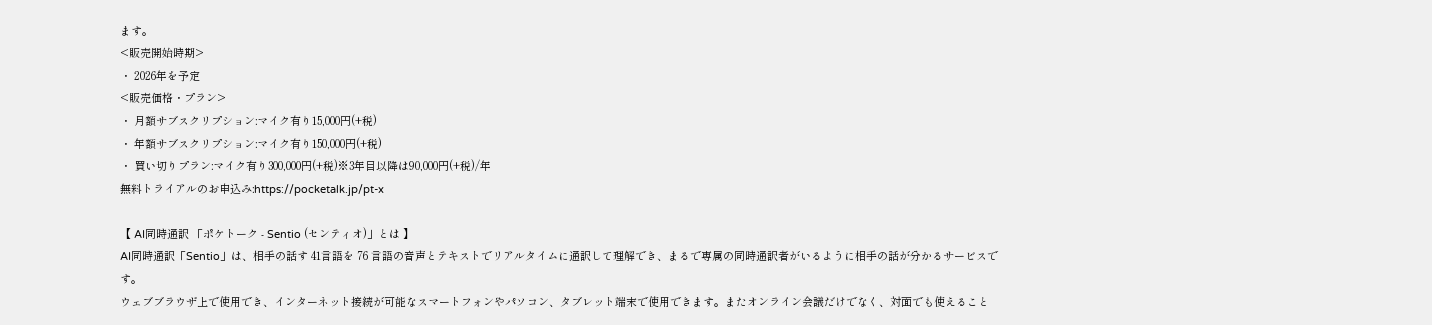ます。
<販売開始時期>
・ 2026年を予定
<販売価格・プラン>
・ 月額サブスクリプション:マイク有り15,000円(+税)
・ 年額サブスクリプション:マイク有り150,000円(+税)
・ 買い切りプラン:マイク有り300,000円(+税)※3年目以降は90,000円(+税)/年
無料トライアルのお申込み:https://pocketalk.jp/pt-x

【 AI同時通訳 「ポケトーク - Sentio (センティオ)」とは 】
AI同時通訳「Sentio」は、相手の話す 41言語を 76 言語の音声とテキストでリアルタイムに通訳して理解でき、まるで専属の同時通訳者がいるように相手の話が分かるサービスです。
ウェブブラウザ上で使用でき、インターネット接続が可能なスマートフォンやパソコン、タブレット端末で使用できます。またオンライン会議だけでなく、対面でも使えること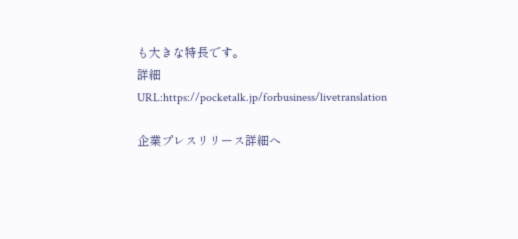も大きな特長です。
詳細 URL:https://pocketalk.jp/forbusiness/livetranslation

企業プレスリリース詳細へ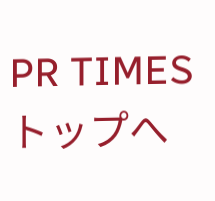PR TIMESトップへ